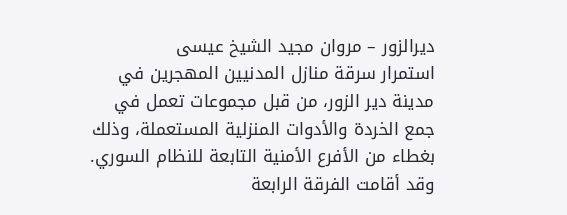ديرالزور – مروان مجيد الشيخ عيسى
استمرار سرقة منازل المدنيين المهجرين في مدينة دير الزور، من قبل مجموعات تعمل في جمع الخردة والأدوات المنزلية المستعملة، وذلك بغطاء من الأفرع الأمنية التابعة للنظام السوري.
وقد أقامت الفرقة الرابعة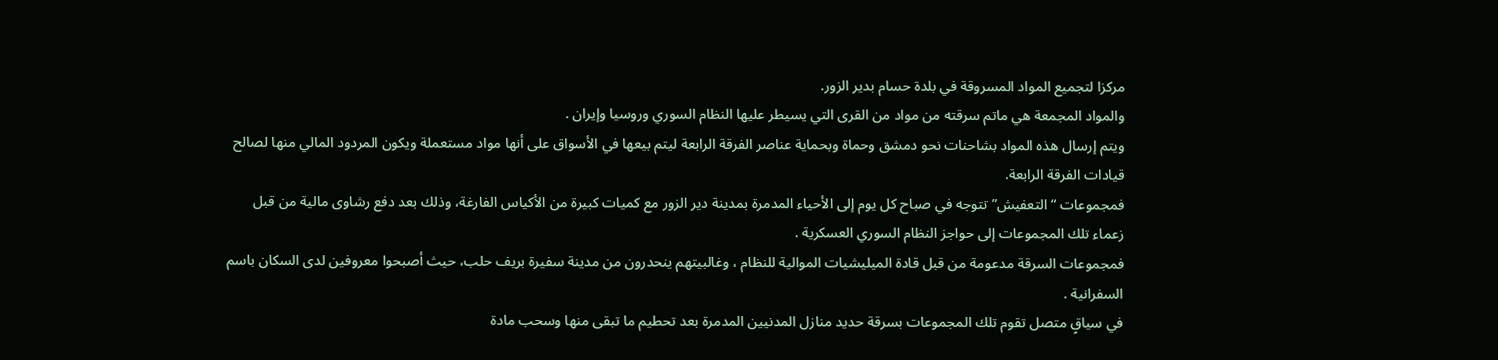مركزا لتجميع المواد المسروقة في بلدة حسام بدير الزور.
والمواد المجمعة هي ماتم سرقته من مواد من القرى التي يسيطر عليها النظام السوري وروسيا وإيران .
ويتم إرسال هذه المواد بشاحنات نحو دمشق وحماة وبحماية عناصر الفرقة الرابعة ليتم بيعها في الأسواق على أنها مواد مستعملة ويكون المردود المالي منها لصالح قيادات الفرقة الرابعة.
فمجموعات “التعفيش” تتوجه في صباح كل يوم إلى الأحياء المدمرة بمدينة دير الزور مع كميات كبيرة من الأكياس الفارغة، وذلك بعد دفع رشاوى مالية من قبل زعماء تلك المجموعات إلى حواجز النظام السوري العسكرية .
فمجموعات السرقة مدعومة من قبل قادة الميليشيات الموالية للنظام ، وغالبيتهم ينحدرون من مدينة سفيرة بريف حلب، حيث أصبحوا معروفين لدى السكان باسم السفرانية .
في سياقٍ متصل تقوم تلك المجموعات بسرقة حديد منازل المدنيين المدمرة بعد تحطيم ما تبقى منها وسحب مادة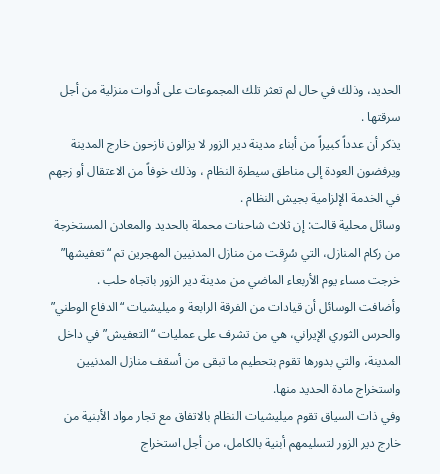الحديد، وذلك في حال لم تعثر تلك المجموعات على أدوات منزلية من أجل سرقتها .
يذكر أن عدداً كبيراً من أبناء مدينة دير الزور لا يزالون نازحون خارج المدينة ويرفضون العودة إلى مناطق سيطرة النظام ، وذلك خوفاً من الاعتقال أو زجهم في الخدمة الإلزامية بجيش النظام .
وسائل محلية قالت: إن ثلاث شاحنات محملة بالحديد والمعادن المستخرجة من ركام المنازل، التي سُرِقت من منازل المدنيين المهجرين تم “تعفيشها” خرجت مساء يوم الأربعاء الماضي من مدينة دير الزور باتجاه حلب .
وأضافت الوسائل أن قيادات من الفرقة الرابعة و ميليشيات “الدفاع الوطني” والحرس الثوري الإيراني، هي من تشرف على عمليات “التعفيش” في داخل المدينة، والتي بدورها تقوم بتحطيم ما تبقى من أسقف منازل المدنيين واستخراج مادة الحديد منها.
وفي ذات السياق تقوم ميليشيات النظام بالاتفاق مع تجار مواد الأبنية من خارج دير الزور لتسليمهم أبنية بالكامل، من أجل استخراج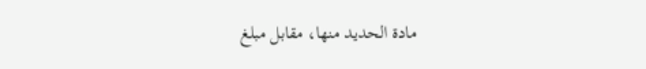مادة الحديد منها، مقابل مبلغ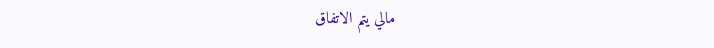مالي يتم الاتفاق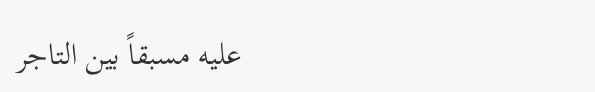عليه مسبقاً بين التاجر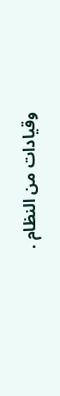وقيادات من النظام .